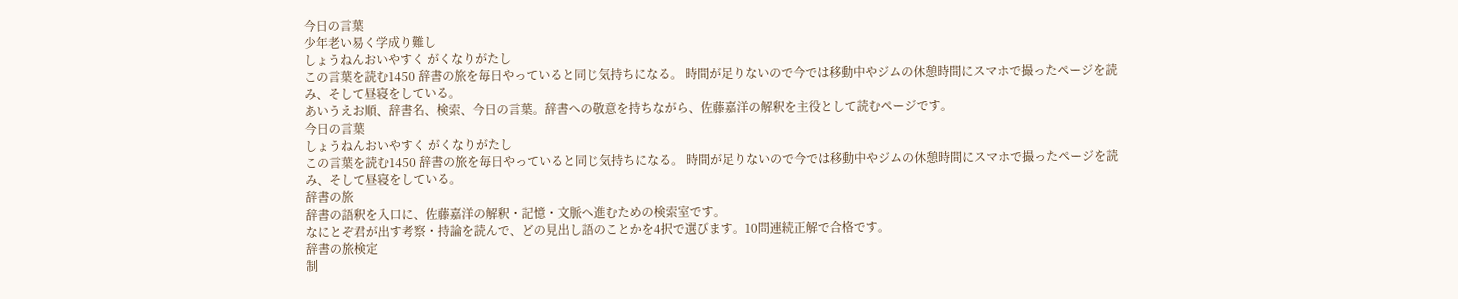今日の言葉
少年老い易く学成り難し
しょうねんおいやすく がくなりがたし
この言葉を読む1450 辞書の旅を毎日やっていると同じ気持ちになる。 時間が足りないので今では移動中やジムの休憩時間にスマホで撮ったページを読み、そして昼寝をしている。
あいうえお順、辞書名、検索、今日の言葉。辞書への敬意を持ちながら、佐藤嘉洋の解釈を主役として読むページです。
今日の言葉
しょうねんおいやすく がくなりがたし
この言葉を読む1450 辞書の旅を毎日やっていると同じ気持ちになる。 時間が足りないので今では移動中やジムの休憩時間にスマホで撮ったページを読み、そして昼寝をしている。
辞書の旅
辞書の語釈を入口に、佐藤嘉洋の解釈・記憶・文脈へ進むための検索室です。
なにとぞ君が出す考察・持論を読んで、どの見出し語のことかを4択で選びます。10問連続正解で合格です。
辞書の旅検定
制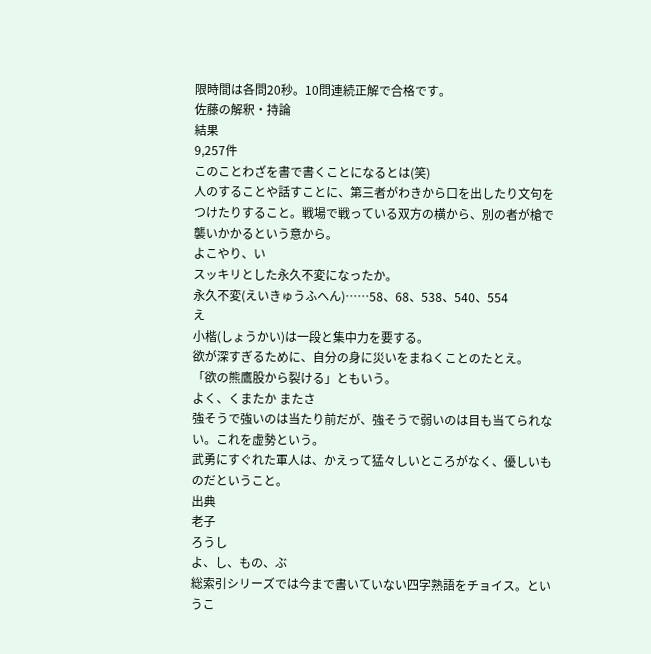限時間は各問20秒。10問連続正解で合格です。
佐藤の解釈・持論
結果
9,257件
このことわざを書で書くことになるとは(笑)
人のすることや話すことに、第三者がわきから口を出したり文句をつけたりすること。戦場で戦っている双方の横から、別の者が槍で襲いかかるという意から。
よこやり、い
スッキリとした永久不変になったか。
永久不変(えいきゅうふへん)……58、68、538、540、554
え
小楷(しょうかい)は一段と集中力を要する。
欲が深すぎるために、自分の身に災いをまねくことのたとえ。
「欲の熊鷹股から裂ける」ともいう。
よく、くまたか またさ
強そうで強いのは当たり前だが、強そうで弱いのは目も当てられない。これを虚勢という。
武勇にすぐれた軍人は、かえって猛々しいところがなく、優しいものだということ。
出典
老子
ろうし
よ、し、もの、ぶ
総索引シリーズでは今まで書いていない四字熟語をチョイス。というこ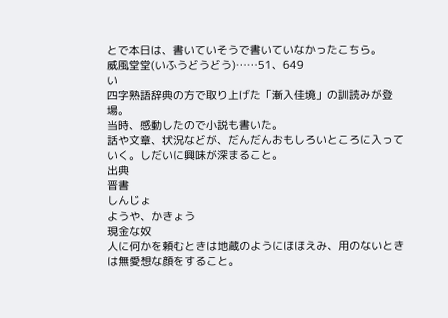とで本日は、書いていそうで書いていなかったこちら。
威風堂堂(いふうどうどう)……51、649
い
四字熟語辞典の方で取り上げた「漸入佳境」の訓読みが登場。
当時、感動したので小説も書いた。
話や文章、状況などが、だんだんおもしろいところに入っていく。しだいに興味が深まること。
出典
晋書
しんじょ
ようや、かきょう
現金な奴
人に何かを頼むときは地蔵のようにほほえみ、用のないときは無愛想な顔をすること。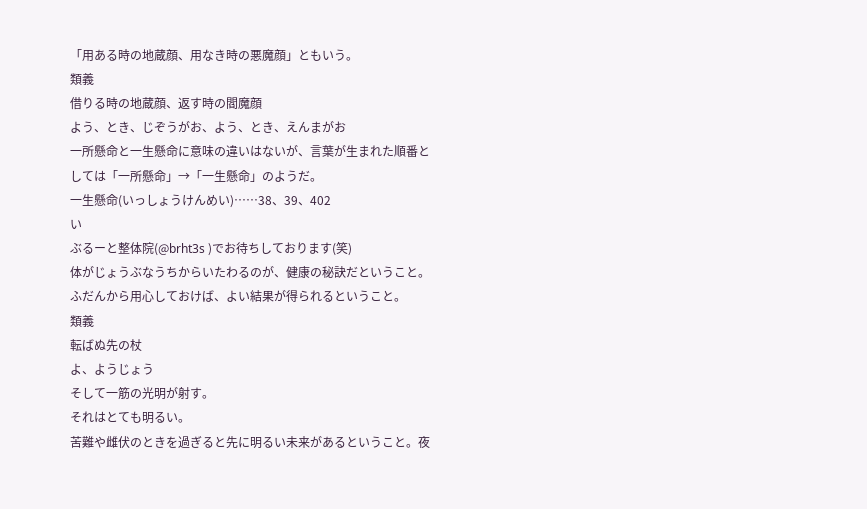「用ある時の地蔵顔、用なき時の悪魔顔」ともいう。
類義
借りる時の地蔵顔、返す時の閻魔顔
よう、とき、じぞうがお、よう、とき、えんまがお
一所懸命と一生懸命に意味の違いはないが、言葉が生まれた順番としては「一所懸命」→「一生懸命」のようだ。
一生懸命(いっしょうけんめい)……38、39、402
い
ぶるーと整体院(@brht3s )でお待ちしております(笑)
体がじょうぶなうちからいたわるのが、健康の秘訣だということ。ふだんから用心しておけば、よい結果が得られるということ。
類義
転ばぬ先の杖
よ、ようじょう
そして一筋の光明が射す。
それはとても明るい。
苦難や雌伏のときを過ぎると先に明るい未来があるということ。夜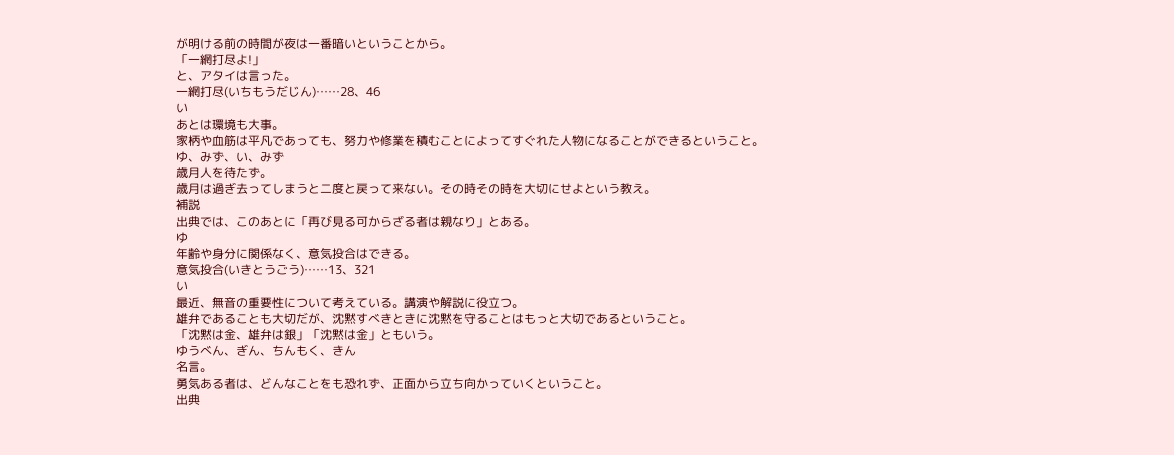が明ける前の時間が夜は一番暗いということから。
「一網打尽よ!」
と、アタイは言った。
一網打尽(いちもうだじん)……28、46
い
あとは環境も大事。
家柄や血筋は平凡であっても、努力や修業を積むことによってすぐれた人物になることができるということ。
ゆ、みず、い、みず
歳月人を待たず。
歳月は過ぎ去ってしまうと二度と戻って来ない。その時その時を大切にせよという教え。
補説
出典では、このあとに「再び見る可からざる者は親なり」とある。
ゆ
年齢や身分に関係なく、意気投合はできる。
意気投合(いきとうごう)……13、321
い
最近、無音の重要性について考えている。講演や解説に役立つ。
雄弁であることも大切だが、沈黙すべきときに沈黙を守ることはもっと大切であるということ。
「沈黙は金、雄弁は銀」「沈黙は金」ともいう。
ゆうべん、ぎん、ちんもく、きん
名言。
勇気ある者は、どんなことをも恐れず、正面から立ち向かっていくということ。
出典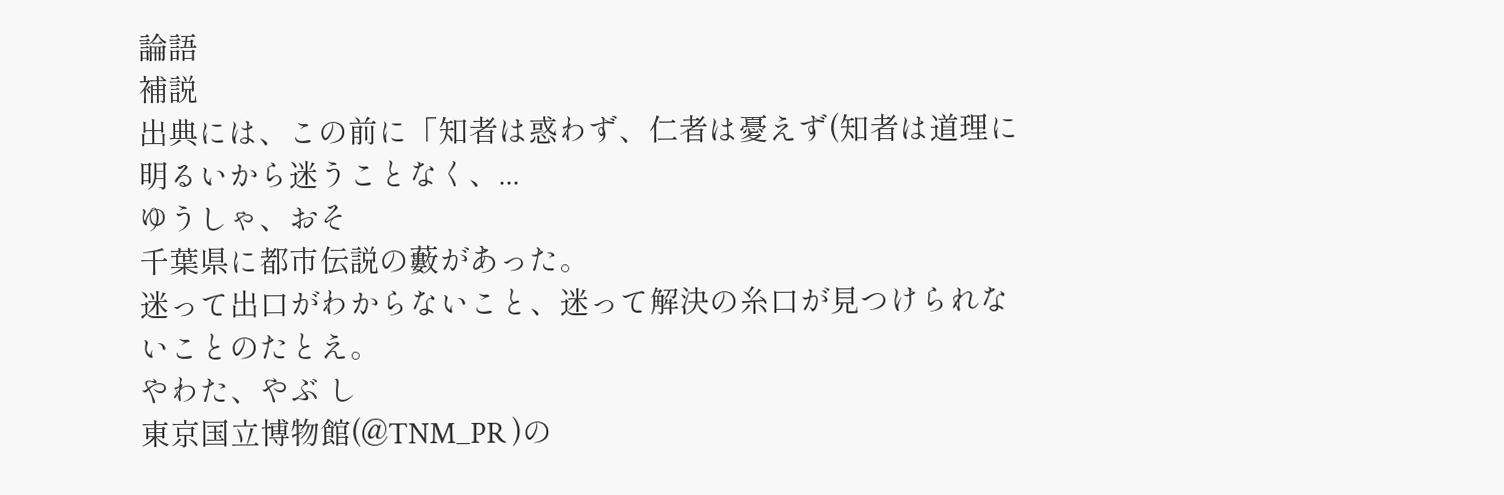論語
補説
出典には、この前に「知者は惑わず、仁者は憂えず(知者は道理に明るいから迷うことなく、...
ゆうしゃ、おそ
千葉県に都市伝説の藪があった。
迷って出口がわからないこと、迷って解決の糸口が見つけられないことのたとえ。
やわた、やぶ し
東京国立博物館(@TNM_PR )の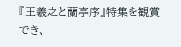『王羲之と蘭亭序』特集を観賞でき、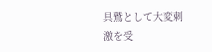具鷲として大変刺激を受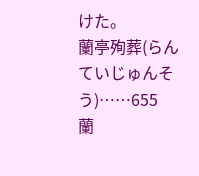けた。
蘭亭殉葬(らんていじゅんそう)……655
蘭